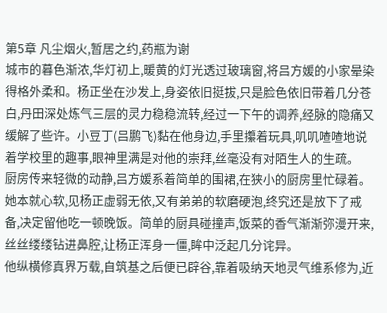第5章 凡尘烟火,暂居之约,药瓶为谢
城市的暮色渐浓,华灯初上,暖黄的灯光透过玻璃窗,将吕方媛的小家晕染得格外柔和。杨正坐在沙发上,身姿依旧挺拔,只是脸色依旧带着几分苍白,丹田深处炼气三层的灵力稳稳流转,经过一下午的调养,经脉的隐痛又缓解了些许。小豆丁(吕鹏飞)黏在他身边,手里攥着玩具,叽叽喳喳地说着学校里的趣事,眼神里满是对他的崇拜,丝毫没有对陌生人的生疏。
厨房传来轻微的动静,吕方媛系着简单的围裙,在狭小的厨房里忙碌着。她本就心软,见杨正虚弱无依,又有弟弟的软磨硬泡,终究还是放下了戒备,决定留他吃一顿晚饭。简单的厨具碰撞声,饭菜的香气渐渐弥漫开来,丝丝缕缕钻进鼻腔,让杨正浑身一僵,眸中泛起几分诧异。
他纵横修真界万载,自筑基之后便已辟谷,靠着吸纳天地灵气维系修为,近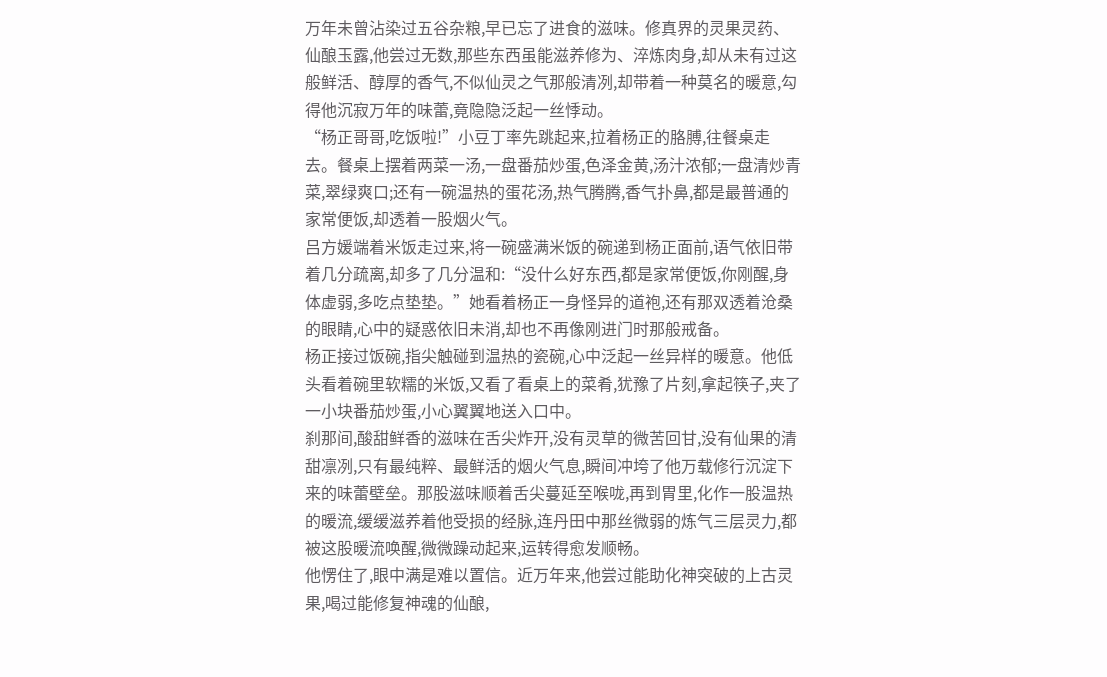万年未曾沾染过五谷杂粮,早已忘了进食的滋味。修真界的灵果灵药、仙酿玉露,他尝过无数,那些东西虽能滋养修为、淬炼肉身,却从未有过这般鲜活、醇厚的香气,不似仙灵之气那般清冽,却带着一种莫名的暖意,勾得他沉寂万年的味蕾,竟隐隐泛起一丝悸动。
“杨正哥哥,吃饭啦!”小豆丁率先跳起来,拉着杨正的胳膊,往餐桌走去。餐桌上摆着两菜一汤,一盘番茄炒蛋,色泽金黄,汤汁浓郁;一盘清炒青菜,翠绿爽口;还有一碗温热的蛋花汤,热气腾腾,香气扑鼻,都是最普通的家常便饭,却透着一股烟火气。
吕方媛端着米饭走过来,将一碗盛满米饭的碗递到杨正面前,语气依旧带着几分疏离,却多了几分温和:“没什么好东西,都是家常便饭,你刚醒,身体虚弱,多吃点垫垫。”她看着杨正一身怪异的道袍,还有那双透着沧桑的眼睛,心中的疑惑依旧未消,却也不再像刚进门时那般戒备。
杨正接过饭碗,指尖触碰到温热的瓷碗,心中泛起一丝异样的暖意。他低头看着碗里软糯的米饭,又看了看桌上的菜肴,犹豫了片刻,拿起筷子,夹了一小块番茄炒蛋,小心翼翼地送入口中。
刹那间,酸甜鲜香的滋味在舌尖炸开,没有灵草的微苦回甘,没有仙果的清甜凛冽,只有最纯粹、最鲜活的烟火气息,瞬间冲垮了他万载修行沉淀下来的味蕾壁垒。那股滋味顺着舌尖蔓延至喉咙,再到胃里,化作一股温热的暖流,缓缓滋养着他受损的经脉,连丹田中那丝微弱的炼气三层灵力,都被这股暖流唤醒,微微躁动起来,运转得愈发顺畅。
他愣住了,眼中满是难以置信。近万年来,他尝过能助化神突破的上古灵果,喝过能修复神魂的仙酿,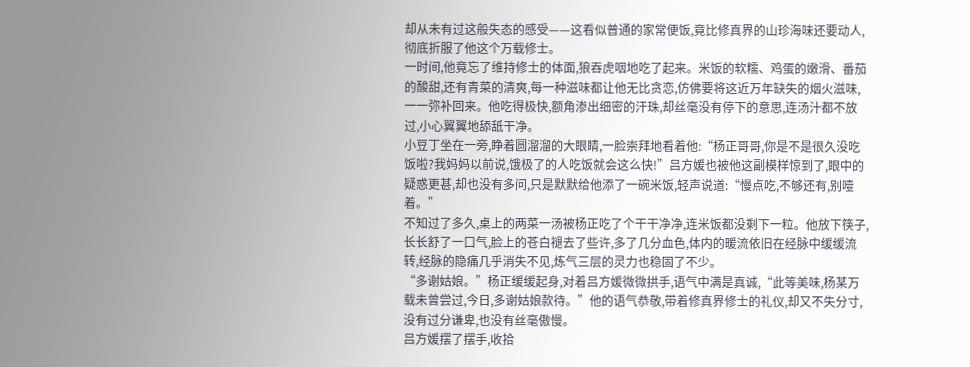却从未有过这般失态的感受——这看似普通的家常便饭,竟比修真界的山珍海味还要动人,彻底折服了他这个万载修士。
一时间,他竟忘了维持修士的体面,狼吞虎咽地吃了起来。米饭的软糯、鸡蛋的嫩滑、番茄的酸甜,还有青菜的清爽,每一种滋味都让他无比贪恋,仿佛要将这近万年缺失的烟火滋味,一一弥补回来。他吃得极快,额角渗出细密的汗珠,却丝毫没有停下的意思,连汤汁都不放过,小心翼翼地舔舐干净。
小豆丁坐在一旁,睁着圆溜溜的大眼睛,一脸崇拜地看着他:“杨正哥哥,你是不是很久没吃饭啦?我妈妈以前说,饿极了的人吃饭就会这么快!”吕方媛也被他这副模样惊到了,眼中的疑惑更甚,却也没有多问,只是默默给他添了一碗米饭,轻声说道:“慢点吃,不够还有,别噎着。”
不知过了多久,桌上的两菜一汤被杨正吃了个干干净净,连米饭都没剩下一粒。他放下筷子,长长舒了一口气,脸上的苍白褪去了些许,多了几分血色,体内的暖流依旧在经脉中缓缓流转,经脉的隐痛几乎消失不见,炼气三层的灵力也稳固了不少。
“多谢姑娘。”杨正缓缓起身,对着吕方媛微微拱手,语气中满是真诚,“此等美味,杨某万载未曾尝过,今日,多谢姑娘款待。”他的语气恭敬,带着修真界修士的礼仪,却又不失分寸,没有过分谦卑,也没有丝毫傲慢。
吕方媛摆了摆手,收拾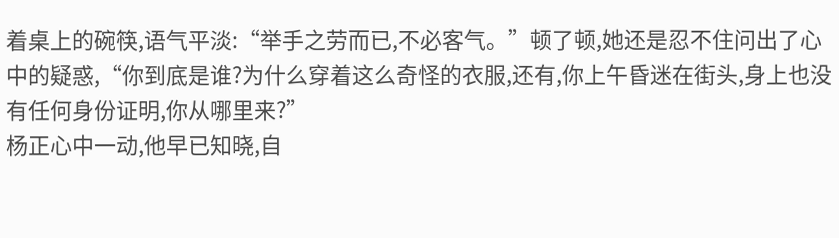着桌上的碗筷,语气平淡:“举手之劳而已,不必客气。”顿了顿,她还是忍不住问出了心中的疑惑,“你到底是谁?为什么穿着这么奇怪的衣服,还有,你上午昏迷在街头,身上也没有任何身份证明,你从哪里来?”
杨正心中一动,他早已知晓,自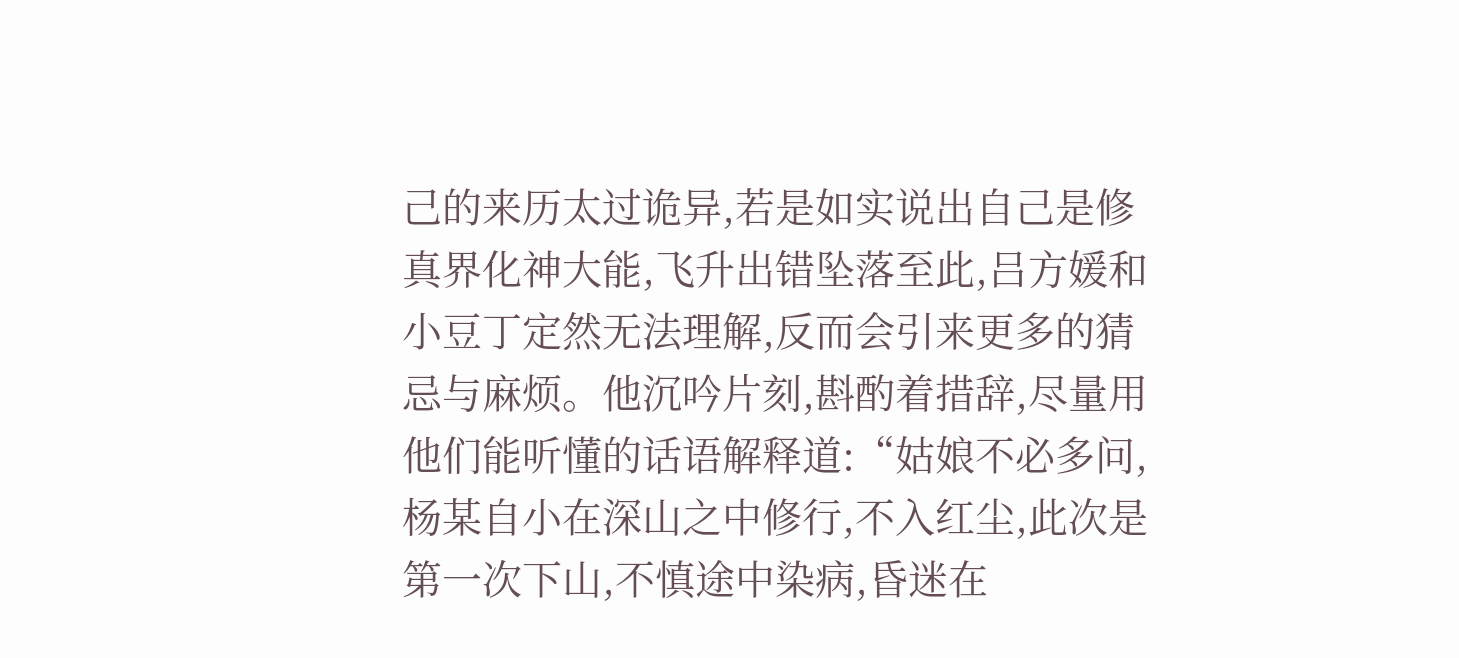己的来历太过诡异,若是如实说出自己是修真界化神大能,飞升出错坠落至此,吕方媛和小豆丁定然无法理解,反而会引来更多的猜忌与麻烦。他沉吟片刻,斟酌着措辞,尽量用他们能听懂的话语解释道:“姑娘不必多问,杨某自小在深山之中修行,不入红尘,此次是第一次下山,不慎途中染病,昏迷在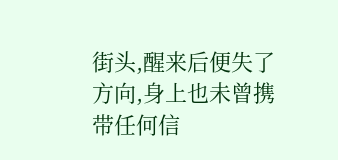街头,醒来后便失了方向,身上也未曾携带任何信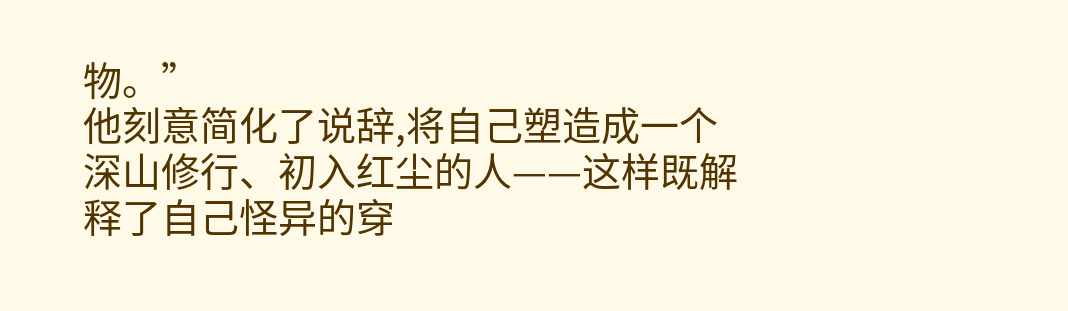物。”
他刻意简化了说辞,将自己塑造成一个深山修行、初入红尘的人——这样既解释了自己怪异的穿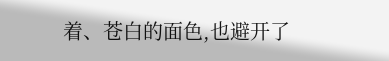着、苍白的面色,也避开了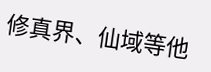修真界、仙域等他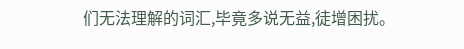们无法理解的词汇,毕竟多说无益,徒增困扰。